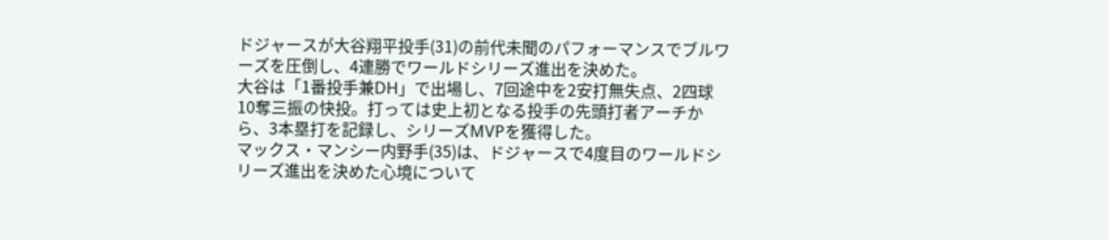ドジャースが大谷翔平投手(31)の前代未聞のパフォーマンスでブルワーズを圧倒し、4連勝でワールドシリーズ進出を決めた。
大谷は「1番投手兼DH」で出場し、7回途中を2安打無失点、2四球10奪三振の快投。打っては史上初となる投手の先頭打者アーチから、3本塁打を記録し、シリーズMVPを獲得した。
マックス・マンシー内野手(35)は、ドジャースで4度目のワールドシリーズ進出を決めた心境について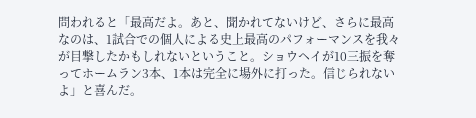問われると「最高だよ。あと、聞かれてないけど、さらに最高なのは、1試合での個人による史上最高のパフォーマンスを我々が目撃したかもしれないということ。ショウヘイが10三振を奪ってホームラン3本、1本は完全に場外に打った。信じられないよ」と喜んだ。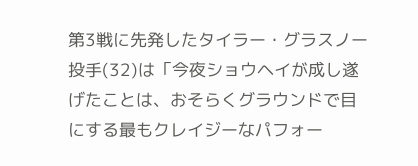第3戦に先発したタイラー・グラスノー投手(32)は「今夜ショウヘイが成し遂げたことは、おそらくグラウンドで目にする最もクレイジーなパフォー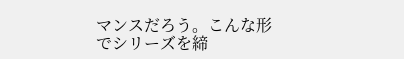マンスだろう。こんな形でシリーズを締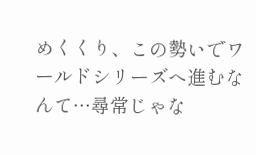めくくり、この勢いでワールドシリーズへ進むなんて…尋常じゃな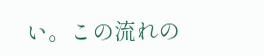い。この流れの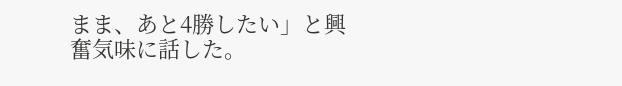まま、あと4勝したい」と興奮気味に話した。